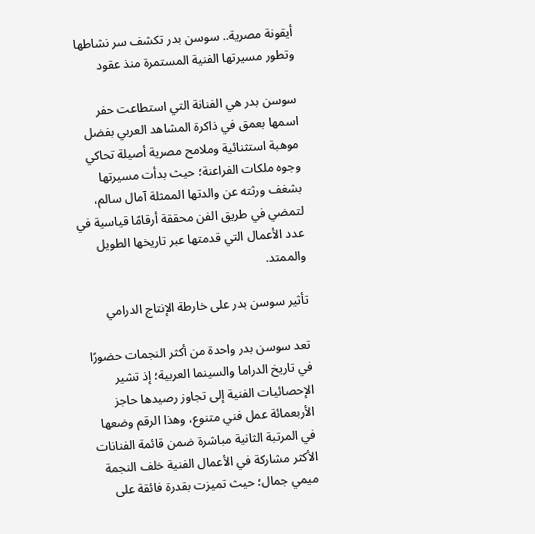أيقونة مصرية.. سوسن بدر تكشف سر نشاطها وتطور مسيرتها الفنية المستمرة منذ عقود

سوسن بدر هي الفنانة التي استطاعت حفر اسمها بعمق في ذاكرة المشاهد العربي بفضل موهبة استثنائية وملامح مصرية أصيلة تحاكي وجوه ملكات الفراعنة؛ حيث بدأت مسيرتها بشغف ورثته عن والدتها الممثلة آمال سالم، لتمضي في طريق الفن محققة أرقامًا قياسية في عدد الأعمال التي قدمتها عبر تاريخها الطويل والممتد.

تأثير سوسن بدر على خارطة الإنتاج الدرامي

تعد سوسن بدر واحدة من أكثر النجمات حضورًا في تاريخ الدراما والسينما العربية؛ إذ تشير الإحصائيات الفنية إلى تجاوز رصيدها حاجز الأربعمائة عمل فني متنوع، وهذا الرقم وضعها في المرتبة الثانية مباشرة ضمن قائمة الفنانات الأكثر مشاركة في الأعمال الفنية خلف النجمة ميمي جمال؛ حيث تميزت بقدرة فائقة على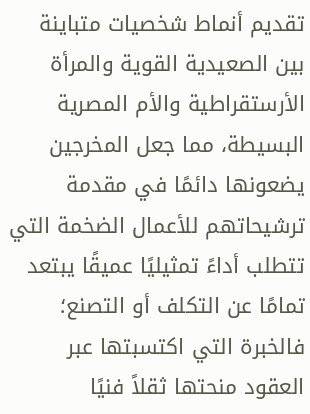تقديم أنماط شخصيات متباينة بين الصعيدية القوية والمرأة الأرستقراطية والأم المصرية البسيطة، مما جعل المخرجين يضعونها دائمًا في مقدمة ترشيحاتهم للأعمال الضخمة التي تتطلب أداءً تمثيليًا عميقًا يبتعد تمامًا عن التكلف أو التصنع؛ فالخبرة التي اكتسبتها عبر العقود منحتها ثقلاً فنيًا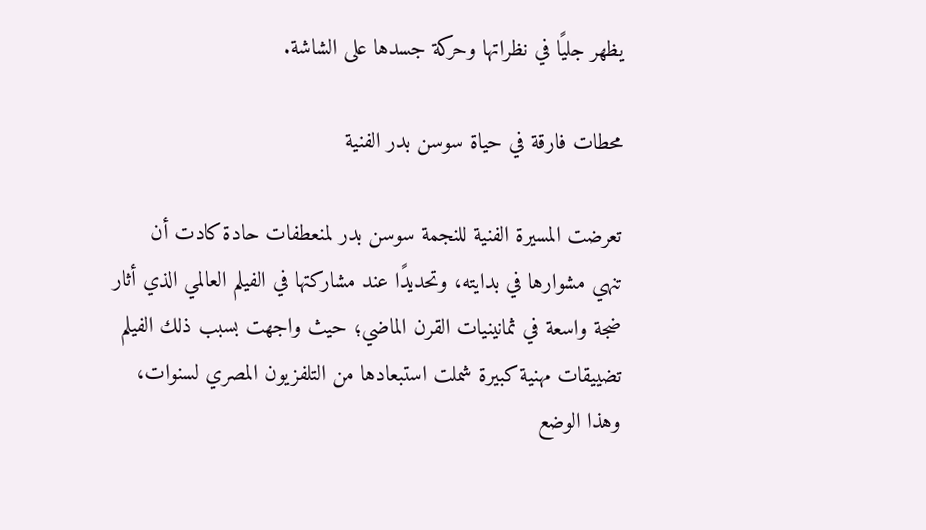يظهر جليًا في نظراتها وحركة جسدها على الشاشة.

محطات فارقة في حياة سوسن بدر الفنية

تعرضت المسيرة الفنية للنجمة سوسن بدر لمنعطفات حادة كادت أن تنهي مشوارها في بدايته، وتحديدًا عند مشاركتها في الفيلم العالمي الذي أثار ضجة واسعة في ثمانينيات القرن الماضي؛ حيث واجهت بسبب ذلك الفيلم تضييقات مهنية كبيرة شملت استبعادها من التلفزيون المصري لسنوات، وهذا الوضع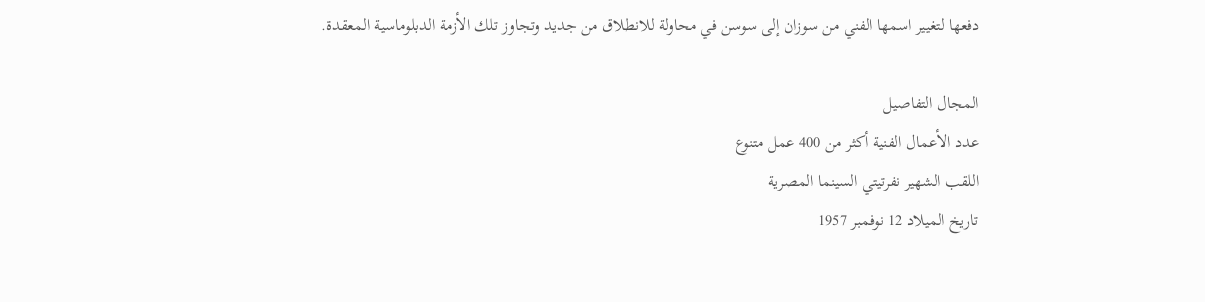دفعها لتغيير اسمها الفني من سوزان إلى سوسن في محاولة للانطلاق من جديد وتجاوز تلك الأزمة الدبلوماسية المعقدة.

المجال التفاصيل
عدد الأعمال الفنية أكثر من 400 عمل متنوع
اللقب الشهير نفرتيتي السينما المصرية
تاريخ الميلاد 12 نوفمبر 1957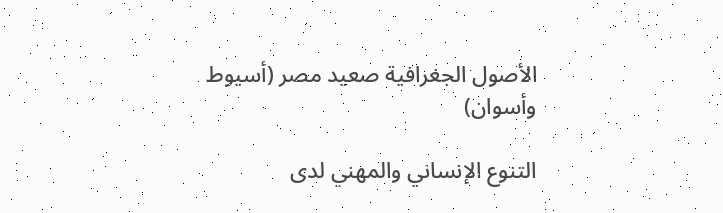الأصول الجغرافية صعيد مصر (أسيوط وأسوان)

التنوع الإنساني والمهني لدى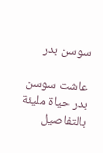سوسن بدر

عاشت سوسن بدر حياة مليئة بالتفاصيل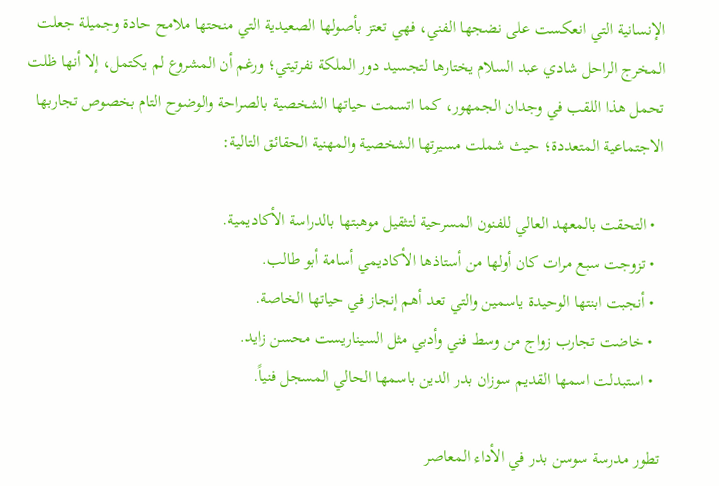الإنسانية التي انعكست على نضجها الفني، فهي تعتز بأصولها الصعيدية التي منحتها ملامح حادة وجميلة جعلت المخرج الراحل شادي عبد السلام يختارها لتجسيد دور الملكة نفرتيتي؛ ورغم أن المشروع لم يكتمل، إلا أنها ظلت تحمل هذا اللقب في وجدان الجمهور، كما اتسمت حياتها الشخصية بالصراحة والوضوح التام بخصوص تجاربها الاجتماعية المتعددة؛ حيث شملت مسيرتها الشخصية والمهنية الحقائق التالية:

  • التحقت بالمعهد العالي للفنون المسرحية لتثقيل موهبتها بالدراسة الأكاديمية.
  • تزوجت سبع مرات كان أولها من أستاذها الأكاديمي أسامة أبو طالب.
  • أنجبت ابنتها الوحيدة ياسمين والتي تعد أهم إنجاز في حياتها الخاصة.
  • خاضت تجارب زواج من وسط فني وأدبي مثل السيناريست محسن زايد.
  • استبدلت اسمها القديم سوزان بدر الدين باسمها الحالي المسجل فنياً.

تطور مدرسة سوسن بدر في الأداء المعاصر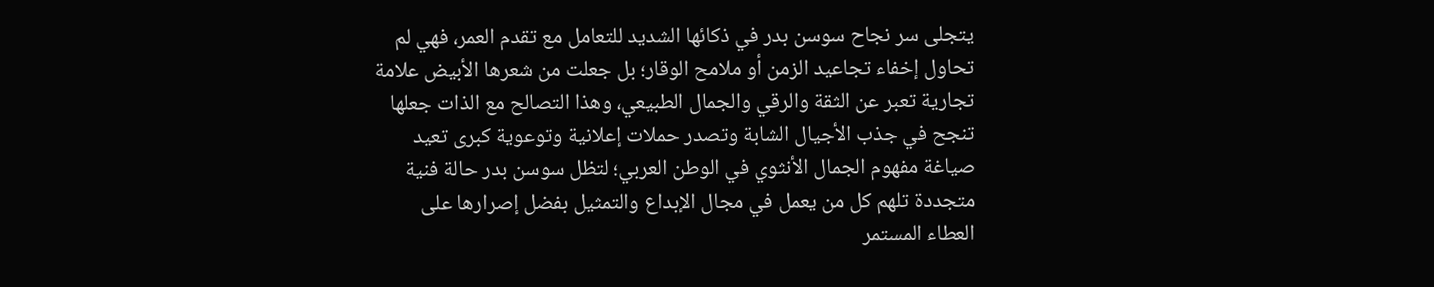يتجلى سر نجاح سوسن بدر في ذكائها الشديد للتعامل مع تقدم العمر، فهي لم تحاول إخفاء تجاعيد الزمن أو ملامح الوقار؛ بل جعلت من شعرها الأبيض علامة تجارية تعبر عن الثقة والرقي والجمال الطبيعي، وهذا التصالح مع الذات جعلها تنجح في جذب الأجيال الشابة وتصدر حملات إعلانية وتوعوية كبرى تعيد صياغة مفهوم الجمال الأنثوي في الوطن العربي؛ لتظل سوسن بدر حالة فنية متجددة تلهم كل من يعمل في مجال الإبداع والتمثيل بفضل إصرارها على العطاء المستمر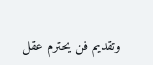وتقديم فن يحترم عقل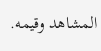المشاهد وقيمه.